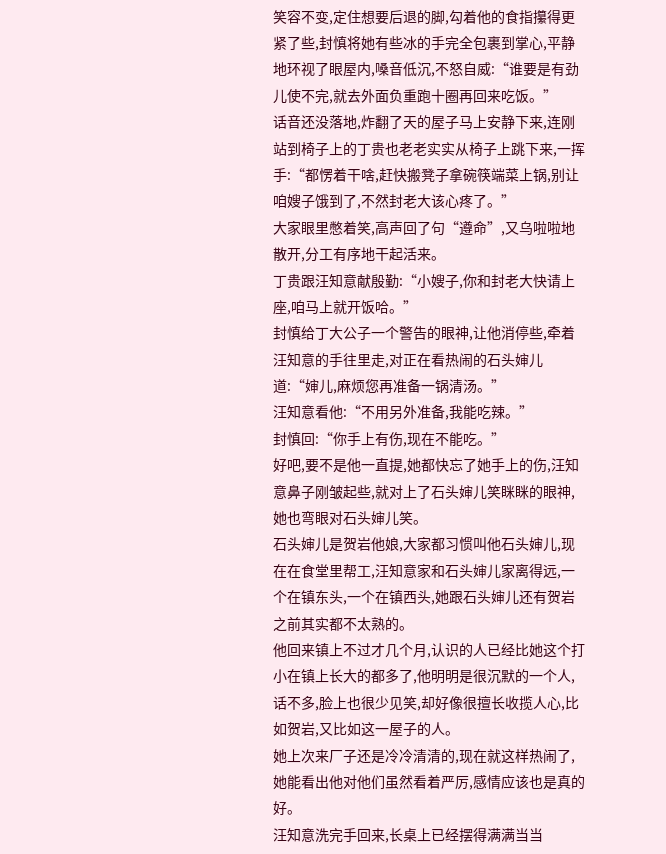笑容不变,定住想要后退的脚,勾着他的食指攥得更紧了些,封慎将她有些冰的手完全包裹到掌心,平静地环视了眼屋内,嗓音低沉,不怒自威:“谁要是有劲儿使不完,就去外面负重跑十圈再回来吃饭。”
话音还没落地,炸翻了天的屋子马上安静下来,连刚站到椅子上的丁贵也老老实实从椅子上跳下来,一挥手:“都愣着干啥,赶快搬凳子拿碗筷端菜上锅,别让咱嫂子饿到了,不然封老大该心疼了。”
大家眼里憋着笑,高声回了句“遵命”,又乌啦啦地散开,分工有序地干起活来。
丁贵跟汪知意献殷勤:“小嫂子,你和封老大快请上座,咱马上就开饭哈。”
封慎给丁大公子一个警告的眼神,让他消停些,牵着汪知意的手往里走,对正在看热闹的石头婶儿道:“婶儿,麻烦您再准备一锅清汤。”
汪知意看他:“不用另外准备,我能吃辣。”
封慎回:“你手上有伤,现在不能吃。”
好吧,要不是他一直提,她都快忘了她手上的伤,汪知意鼻子刚皱起些,就对上了石头婶儿笑眯眯的眼神,她也弯眼对石头婶儿笑。
石头婶儿是贺岩他娘,大家都习惯叫他石头婶儿,现在在食堂里帮工,汪知意家和石头婶儿家离得远,一个在镇东头,一个在镇西头,她跟石头婶儿还有贺岩之前其实都不太熟的。
他回来镇上不过才几个月,认识的人已经比她这个打小在镇上长大的都多了,他明明是很沉默的一个人,话不多,脸上也很少见笑,却好像很擅长收揽人心,比如贺岩,又比如这一屋子的人。
她上次来厂子还是冷冷清清的,现在就这样热闹了,她能看出他对他们虽然看着严厉,感情应该也是真的好。
汪知意洗完手回来,长桌上已经摆得满满当当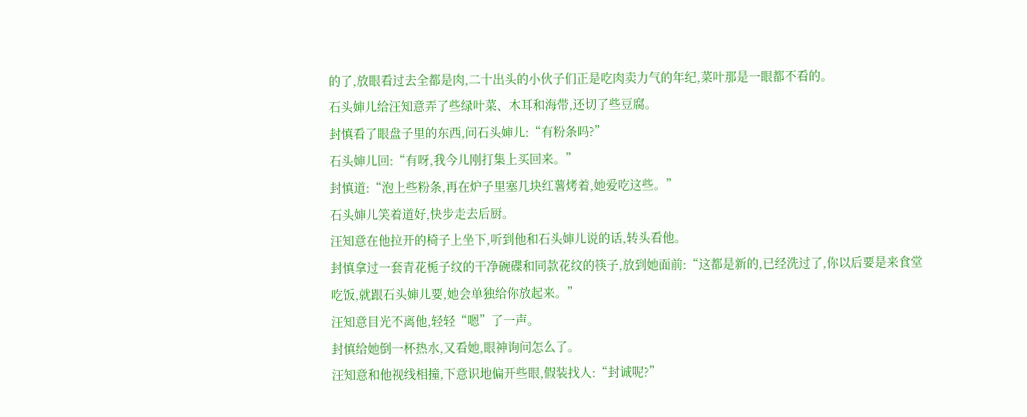的了,放眼看过去全都是肉,二十出头的小伙子们正是吃肉卖力气的年纪,菜叶那是一眼都不看的。
石头婶儿给汪知意弄了些绿叶菜、木耳和海带,还切了些豆腐。
封慎看了眼盘子里的东西,问石头婶儿:“有粉条吗?”
石头婶儿回:“有呀,我今儿刚打集上买回来。”
封慎道:“泡上些粉条,再在炉子里塞几块红薯烤着,她爱吃这些。”
石头婶儿笑着道好,快步走去后厨。
汪知意在他拉开的椅子上坐下,听到他和石头婶儿说的话,转头看他。
封慎拿过一套青花栀子纹的干净碗碟和同款花纹的筷子,放到她面前:“这都是新的,已经洗过了,你以后要是来食堂吃饭,就跟石头婶儿要,她会单独给你放起来。”
汪知意目光不离他,轻轻“嗯”了一声。
封慎给她倒一杯热水,又看她,眼神询问怎么了。
汪知意和他视线相撞,下意识地偏开些眼,假装找人:“封诚呢?”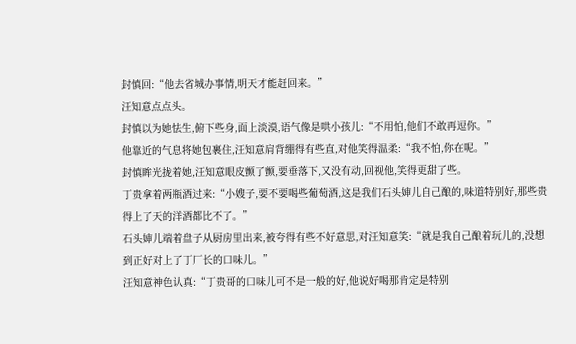封慎回:“他去省城办事情,明天才能赶回来。”
汪知意点点头。
封慎以为她怯生,俯下些身,面上淡漠,语气像是哄小孩儿:“不用怕,他们不敢再逗你。”
他靠近的气息将她包裹住,汪知意肩背绷得有些直,对他笑得温柔:“我不怕,你在呢。”
封慎眸光拢着她,汪知意眼皮颤了颤,要垂落下,又没有动,回视他,笑得更甜了些。
丁贵拿着两瓶酒过来:“小嫂子,要不要喝些葡萄酒,这是我们石头婶儿自己酿的,味道特别好,那些贵得上了天的洋酒都比不了。”
石头婶儿端着盘子从厨房里出来,被夸得有些不好意思,对汪知意笑:“就是我自己酿着玩儿的,没想到正好对上了丁厂长的口味儿。”
汪知意神色认真:“丁贵哥的口味儿可不是一般的好,他说好喝那肯定是特别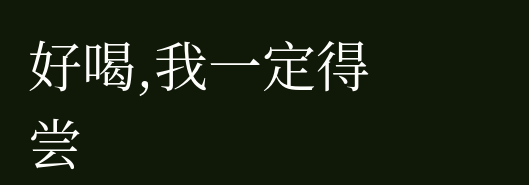好喝,我一定得尝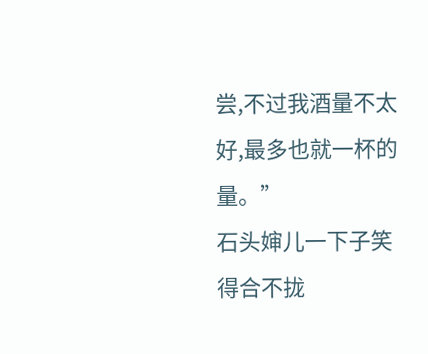尝,不过我酒量不太好,最多也就一杯的量。”
石头婶儿一下子笑得合不拢